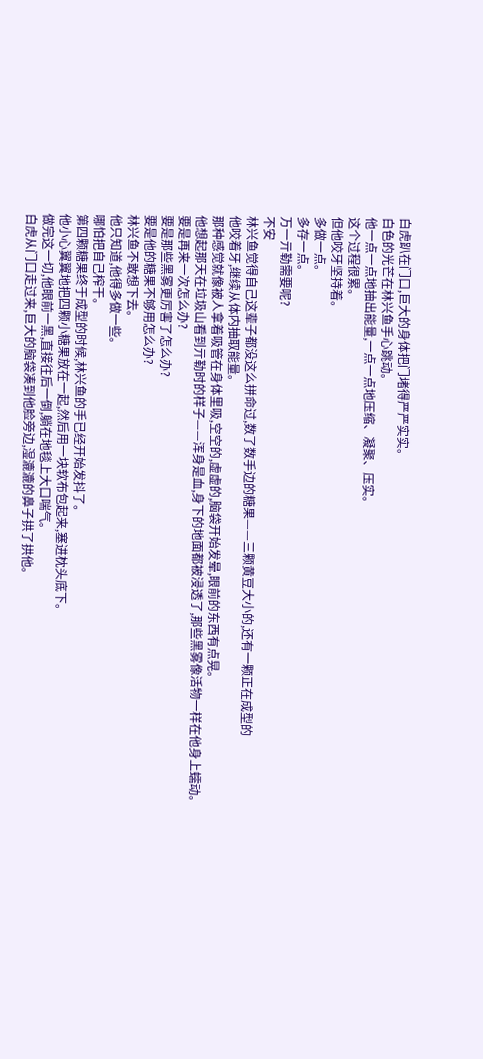白虎趴在门口,巨大的身体把门堵得严严实实。
白色的光芒在林兴鱼手心跳动。
他一点一点地抽出能量,一点一点地压缩、凝聚、压实。
这个过程很累。
但他咬牙坚持着。
多做一点。
多存一点。
万一亓勒需要呢?
不安
林兴鱼觉得自己这辈子都没这么拼命过,数了数手边的糖果——三颗黄豆大小的,还有一颗正在成型的
他咬着牙,继续从体内抽取能量。
那种感觉就像被人拿着吸管在身体里吸,空空的,虚虚的,脑袋开始发晕,眼前的东西有点晃。
他想起那天在垃圾山看到亓勒时的样子——浑身是血,身下的地面都被浸透了,那些黑雾像活物一样在他身上蠕动。
要是再来一次怎么办?
要是那些黑雾更厉害了怎么办?
要是他的糖果不够用怎么办?
林兴鱼不敢想下去。
他只知道,他得多做一些。
哪怕把自己榨干。
第四颗糖果终于成型的时候,林兴鱼的手已经开始发抖了。
他小心翼翼地把四颗小糖果放在一起,然后用一块软布包起来,塞进枕头底下。
做完这一切,他眼前一黑,直接往后一倒,躺在地毯上大口喘气。
白虎从门口走过来,巨大的脑袋凑到他脸旁边,湿漉漉的鼻子拱了拱他。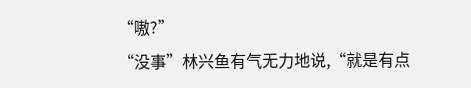“嗷?”
“没事”林兴鱼有气无力地说,“就是有点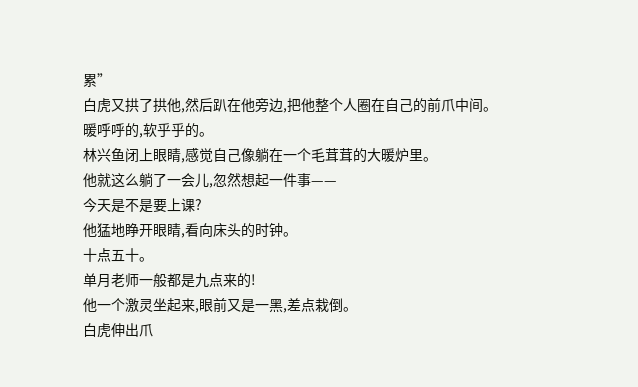累”
白虎又拱了拱他,然后趴在他旁边,把他整个人圈在自己的前爪中间。
暖呼呼的,软乎乎的。
林兴鱼闭上眼睛,感觉自己像躺在一个毛茸茸的大暖炉里。
他就这么躺了一会儿,忽然想起一件事——
今天是不是要上课?
他猛地睁开眼睛,看向床头的时钟。
十点五十。
单月老师一般都是九点来的!
他一个激灵坐起来,眼前又是一黑,差点栽倒。
白虎伸出爪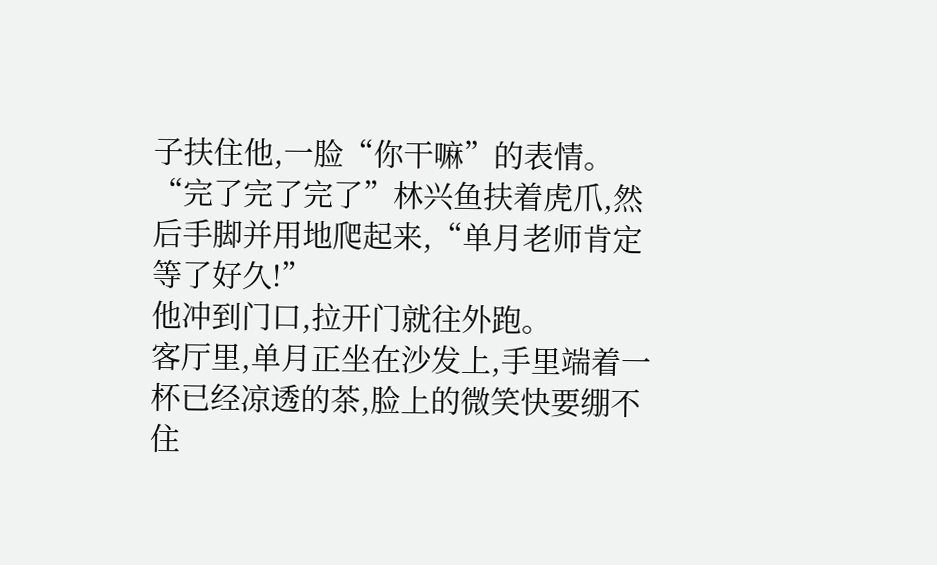子扶住他,一脸“你干嘛”的表情。
“完了完了完了”林兴鱼扶着虎爪,然后手脚并用地爬起来,“单月老师肯定等了好久!”
他冲到门口,拉开门就往外跑。
客厅里,单月正坐在沙发上,手里端着一杯已经凉透的茶,脸上的微笑快要绷不住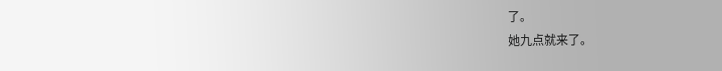了。
她九点就来了。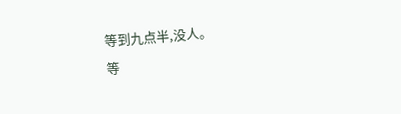等到九点半,没人。
等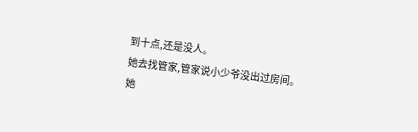到十点,还是没人。
她去找管家,管家说小少爷没出过房间。
她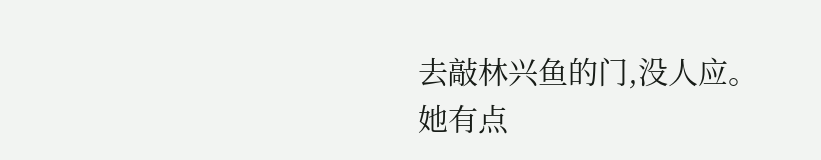去敲林兴鱼的门,没人应。
她有点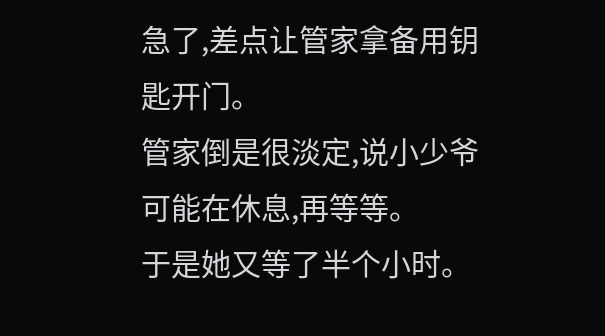急了,差点让管家拿备用钥匙开门。
管家倒是很淡定,说小少爷可能在休息,再等等。
于是她又等了半个小时。